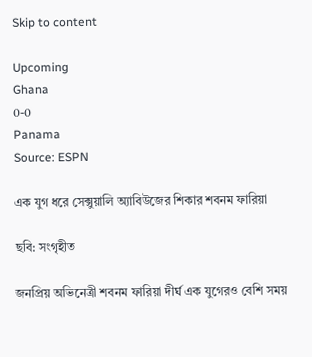Skip to content

Upcoming
Ghana
0-0
Panama
Source: ESPN

এক যুগ ধরে সেক্সুয়ালি অ্যাবিউজের শিকার শবনম ফারিয়া

ছবি: সংগৃহীত

জনপ্রিয় অভিনেত্রী শবনম ফারিয়া দীর্ঘ এক যুগেরও বেশি সময়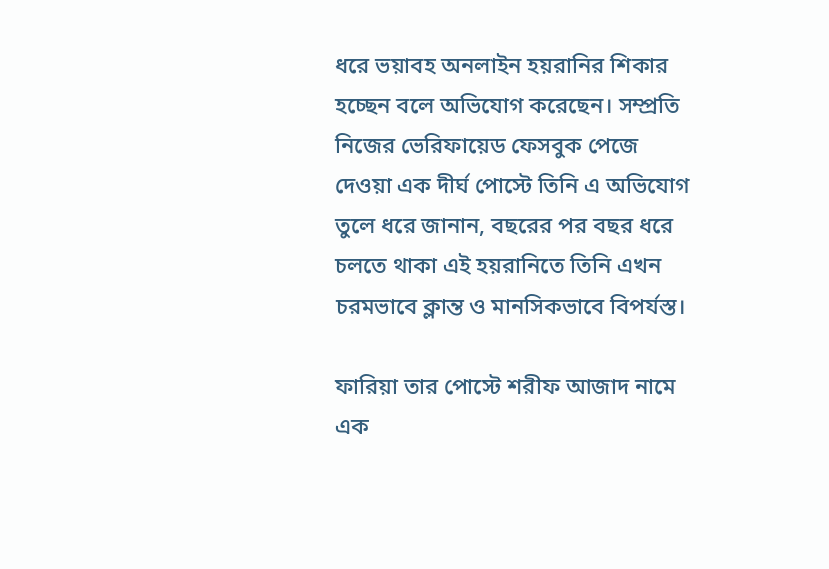ধরে ভয়াবহ অনলাইন হয়রানির শিকার হচ্ছেন বলে অভিযোগ করেছেন। সম্প্রতি নিজের ভেরিফায়েড ফেসবুক পেজে দেওয়া এক দীর্ঘ পোস্টে তিনি এ অভিযোগ তুলে ধরে জানান, বছরের পর বছর ধরে চলতে থাকা এই হয়রানিতে তিনি এখন চরমভাবে ক্লান্ত ও মানসিকভাবে বিপর্যস্ত।

ফারিয়া তার পোস্টে শরীফ আজাদ নামে এক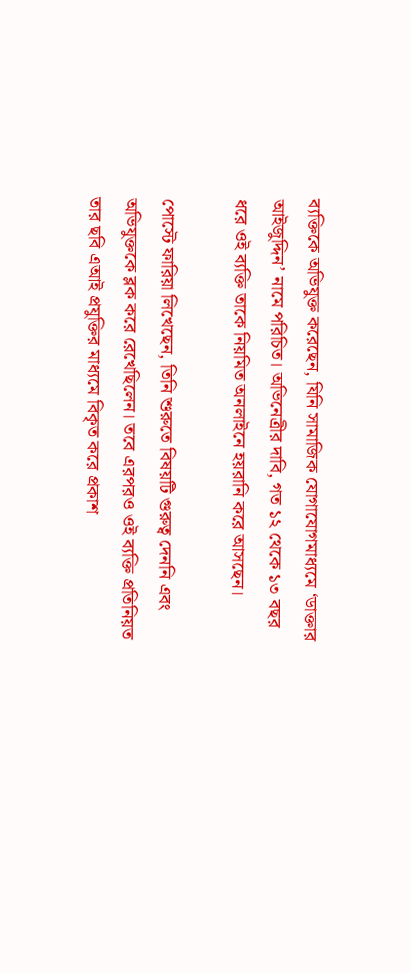ব্যক্তিকে অভিযুক্ত করেছেন, যিনি সামাজিক যোগাযোগমাধ্যমে ‘ডাক্তার আইজুদ্দিন’ নামে পরিচিত। অভিনেত্রীর দাবি, গত ১২ থেকে ১৩ বছর ধরে ওই ব্যক্তি তাকে নিয়মিত অনলাইনে হয়রানি করে আসছেন।

পোস্টে ফারিয়া লিখেছেন, তিনি শুরুতে বিষয়টি গুরুত্ব দেননি এবং অভিযুক্তকে ব্লক করে রেখেছিলেন। তবে এরপরও ওই ব্যক্তি প্রতিনিয়ত তার ছবি এআই প্রযুক্তির মাধ্যমে বিকৃত করে প্রকাশ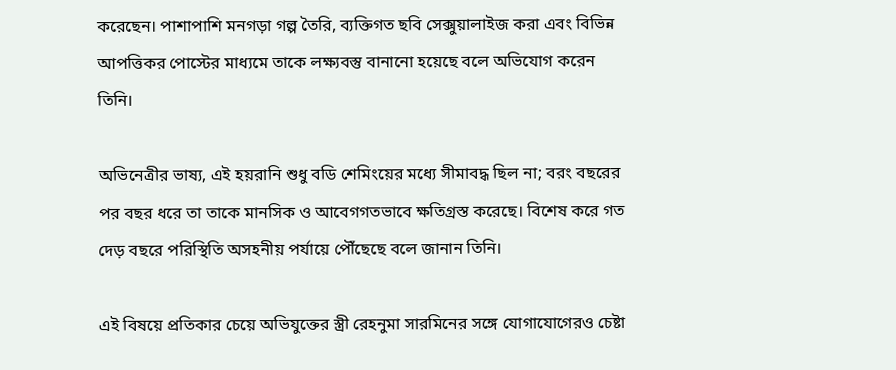করেছেন। পাশাপাশি মনগড়া গল্প তৈরি, ব্যক্তিগত ছবি সেক্সুয়ালাইজ করা এবং বিভিন্ন আপত্তিকর পোস্টের মাধ্যমে তাকে লক্ষ্যবস্তু বানানো হয়েছে বলে অভিযোগ করেন তিনি।

অভিনেত্রীর ভাষ্য, এই হয়রানি শুধু বডি শেমিংয়ের মধ্যে সীমাবদ্ধ ছিল না; বরং বছরের পর বছর ধরে তা তাকে মানসিক ও আবেগগতভাবে ক্ষতিগ্রস্ত করেছে। বিশেষ করে গত দেড় বছরে পরিস্থিতি অসহনীয় পর্যায়ে পৌঁছেছে বলে জানান তিনি।

এই বিষয়ে প্রতিকার চেয়ে অভিযুক্তের স্ত্রী রেহনুমা সারমিনের সঙ্গে যোগাযোগেরও চেষ্টা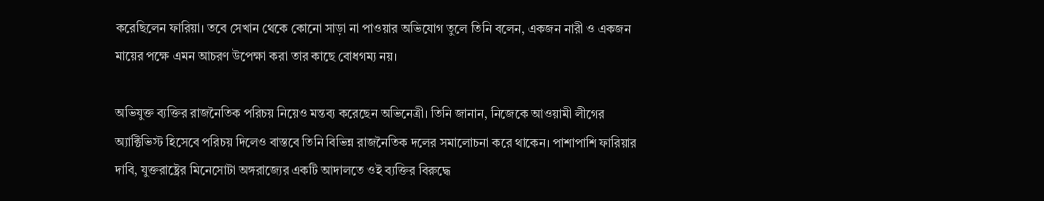করেছিলেন ফারিয়া। তবে সেখান থেকে কোনো সাড়া না পাওয়ার অভিযোগ তুলে তিনি বলেন, একজন নারী ও একজন মায়ের পক্ষে এমন আচরণ উপেক্ষা করা তার কাছে বোধগম্য নয়।

অভিযুক্ত ব্যক্তির রাজনৈতিক পরিচয় নিয়েও মন্তব্য করেছেন অভিনেত্রী। তিনি জানান, নিজেকে আওয়ামী লীগের অ্যাক্টিভিস্ট হিসেবে পরিচয় দিলেও বাস্তবে তিনি বিভিন্ন রাজনৈতিক দলের সমালোচনা করে থাকেন। পাশাপাশি ফারিয়ার দাবি, যুক্তরাষ্ট্রের মিনেসোটা অঙ্গরাজ্যের একটি আদালতে ওই ব্যক্তির বিরুদ্ধে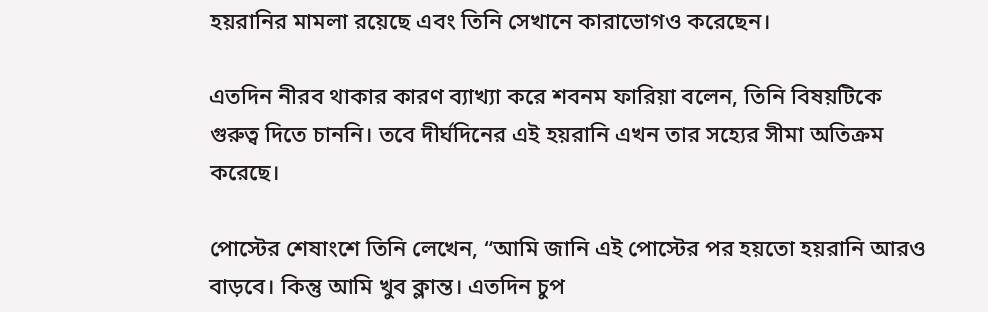হয়রানির মামলা রয়েছে এবং তিনি সেখানে কারাভোগও করেছেন।

এতদিন নীরব থাকার কারণ ব্যাখ্যা করে শবনম ফারিয়া বলেন, তিনি বিষয়টিকে গুরুত্ব দিতে চাননি। তবে দীর্ঘদিনের এই হয়রানি এখন তার সহ্যের সীমা অতিক্রম করেছে।

পোস্টের শেষাংশে তিনি লেখেন, “আমি জানি এই পোস্টের পর হয়তো হয়রানি আরও বাড়বে। কিন্তু আমি খুব ক্লান্ত। এতদিন চুপ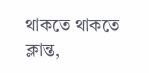থাকতে থাকতে ক্লান্ত,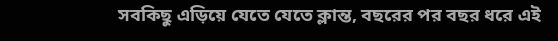সবকিছু এড়িয়ে যেতে যেতে ক্লান্ত, বছরের পর বছর ধরে এই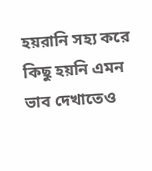হয়রানি সহ্য করে কিছু হয়নি এমন ভাব দেখাতেও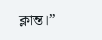ক্লান্ত।”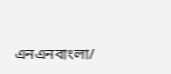এনএনবাংলা/